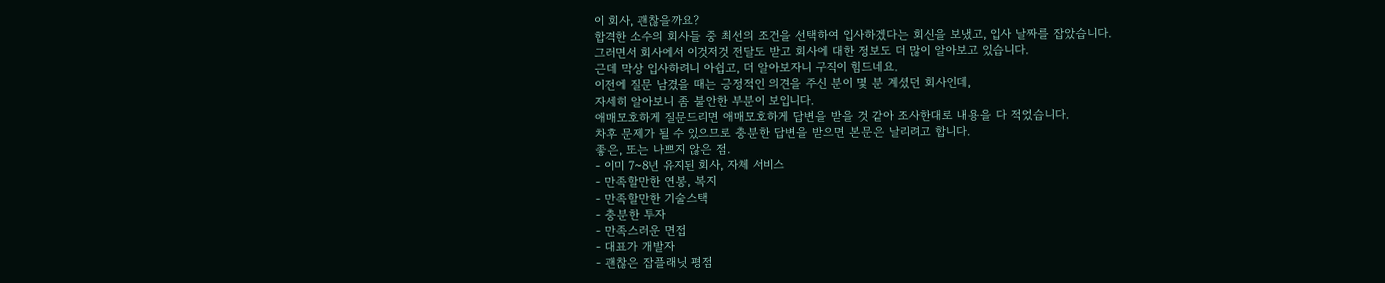이 회사, 괜찮을까요?
합격한 소수의 회사들 중 최선의 조건을 선택하여 입사하겠다는 회신을 보냈고, 입사 날짜를 잡았습니다.
그러면서 회사에서 이것저것 전달도 받고 회사에 대한 정보도 더 많이 알아보고 있습니다.
근데 막상 입사하려니 아쉽고, 더 알아보자니 구직이 힘드네요.
이전에 질문 남겼을 때는 긍정적인 의견을 주신 분이 몇 분 계셨던 회사인데,
자세히 알아보니 좀 불안한 부분이 보입니다.
애매모호하게 질문드리면 애매모호하게 답변을 받을 것 같아 조사한대로 내용을 다 적었습니다.
차후 문제가 될 수 있으므로 충분한 답변을 받으면 본문은 날리려고 합니다.
좋은, 또는 나쁘지 않은 점.
- 이미 7~8년 유지된 회사, 자체 서비스
- 만족할만한 연봉, 복지
- 만족할만한 기술스택
- 충분한 투자
- 만족스러운 면접
- 대표가 개발자
- 괜찮은 잡플래닛 평점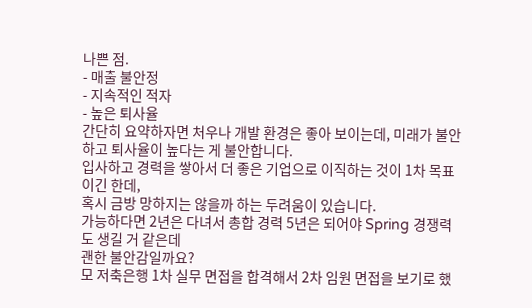나쁜 점.
- 매출 불안정
- 지속적인 적자
- 높은 퇴사율
간단히 요약하자면 처우나 개발 환경은 좋아 보이는데, 미래가 불안하고 퇴사율이 높다는 게 불안합니다.
입사하고 경력을 쌓아서 더 좋은 기업으로 이직하는 것이 1차 목표이긴 한데,
혹시 금방 망하지는 않을까 하는 두려움이 있습니다.
가능하다면 2년은 다녀서 총합 경력 5년은 되어야 Spring 경쟁력도 생길 거 같은데
괜한 불안감일까요?
모 저축은행 1차 실무 면접을 합격해서 2차 임원 면접을 보기로 했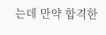는데 만약 합격한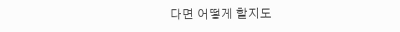다면 어떻게 할지도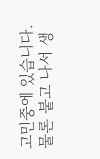고민중에 있습니다.
물론 붙고 나서 생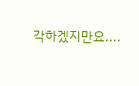각하겠지만요....